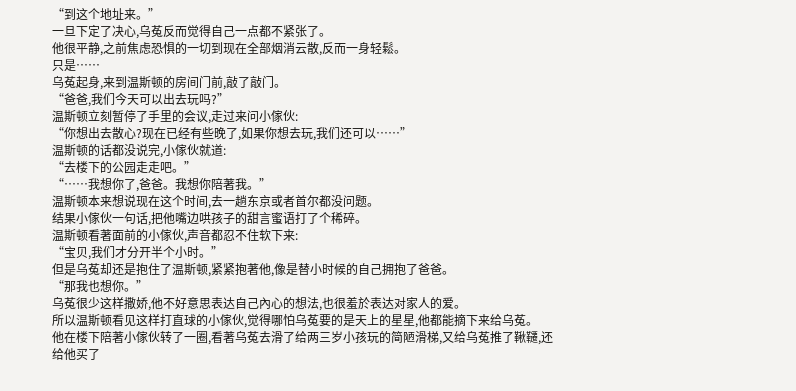“到这个地址来。”
一旦下定了决心,乌菟反而觉得自己一点都不紧张了。
他很平静,之前焦虑恐惧的一切到现在全部烟消云散,反而一身轻鬆。
只是……
乌菟起身,来到温斯顿的房间门前,敲了敲门。
“爸爸,我们今天可以出去玩吗?”
温斯顿立刻暂停了手里的会议,走过来问小傢伙:
“你想出去散心?现在已经有些晚了,如果你想去玩,我们还可以……”
温斯顿的话都没说完,小傢伙就道:
“去楼下的公园走走吧。”
“……我想你了,爸爸。我想你陪著我。”
温斯顿本来想说现在这个时间,去一趟东京或者首尔都没问题。
结果小傢伙一句话,把他嘴边哄孩子的甜言蜜语打了个稀碎。
温斯顿看著面前的小傢伙,声音都忍不住软下来:
“宝贝,我们才分开半个小时。”
但是乌菟却还是抱住了温斯顿,紧紧抱著他,像是替小时候的自己拥抱了爸爸。
“那我也想你。”
乌菟很少这样撒娇,他不好意思表达自己內心的想法,也很羞於表达对家人的爱。
所以温斯顿看见这样打直球的小傢伙,觉得哪怕乌菟要的是天上的星星,他都能摘下来给乌菟。
他在楼下陪著小傢伙转了一圈,看著乌菟去滑了给两三岁小孩玩的简陋滑梯,又给乌菟推了鞦韆,还给他买了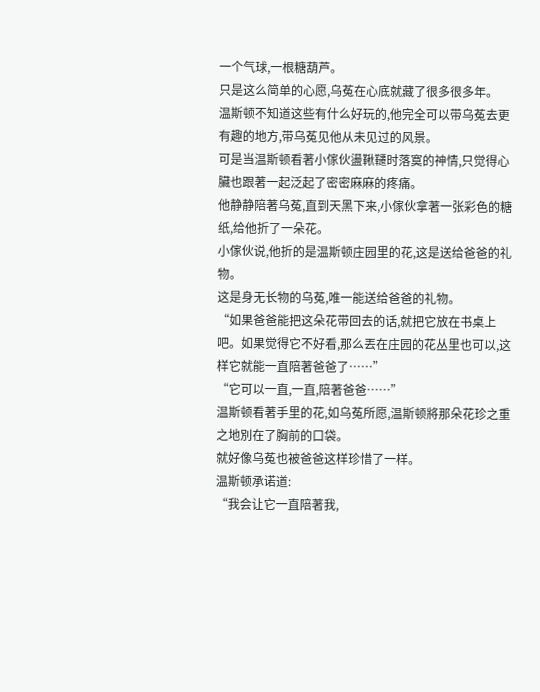一个气球,一根糖葫芦。
只是这么简单的心愿,乌菟在心底就藏了很多很多年。
温斯顿不知道这些有什么好玩的,他完全可以带乌菟去更有趣的地方,带乌菟见他从未见过的风景。
可是当温斯顿看著小傢伙盪鞦韆时落寞的神情,只觉得心臟也跟著一起泛起了密密麻麻的疼痛。
他静静陪著乌菟,直到天黑下来,小傢伙拿著一张彩色的糖纸,给他折了一朵花。
小傢伙说,他折的是温斯顿庄园里的花,这是送给爸爸的礼物。
这是身无长物的乌菟,唯一能送给爸爸的礼物。
“如果爸爸能把这朵花带回去的话,就把它放在书桌上吧。如果觉得它不好看,那么丟在庄园的花丛里也可以,这样它就能一直陪著爸爸了……”
“它可以一直,一直,陪著爸爸……”
温斯顿看著手里的花,如乌菟所愿,温斯顿將那朵花珍之重之地別在了胸前的口袋。
就好像乌菟也被爸爸这样珍惜了一样。
温斯顿承诺道:
“我会让它一直陪著我,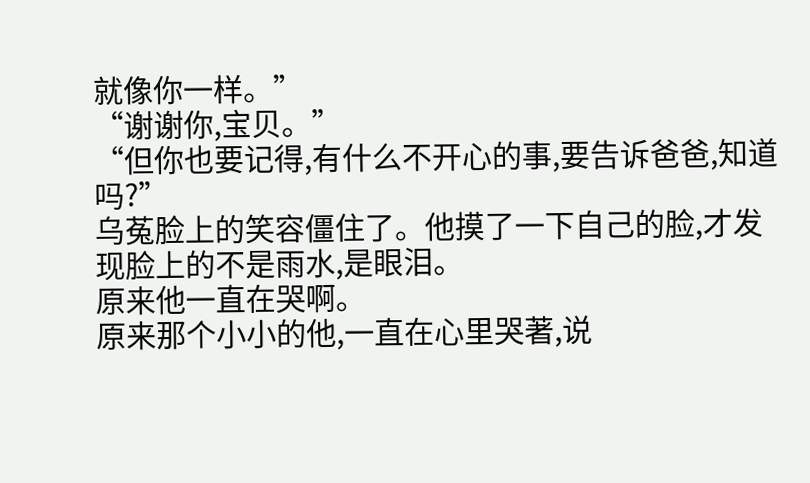就像你一样。”
“谢谢你,宝贝。”
“但你也要记得,有什么不开心的事,要告诉爸爸,知道吗?”
乌菟脸上的笑容僵住了。他摸了一下自己的脸,才发现脸上的不是雨水,是眼泪。
原来他一直在哭啊。
原来那个小小的他,一直在心里哭著,说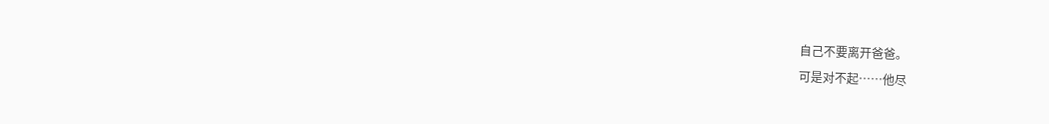自己不要离开爸爸。
可是对不起……他尽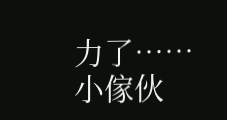力了……
小傢伙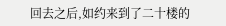回去之后,如约来到了二十楼的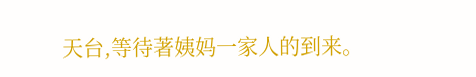天台,等待著姨妈一家人的到来。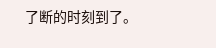了断的时刻到了。